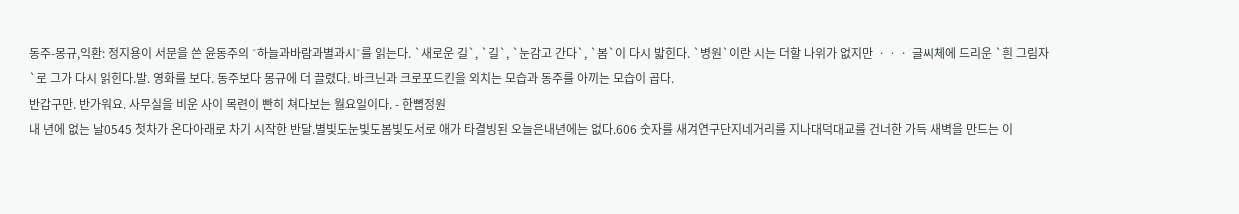동주-몽규,익환: 정지용이 서문을 쓴 윤동주의 ˝하늘과바람과별과시˝를 읽는다. `새로운 길`, `길`, `눈감고 간다`, `봄`이 다시 밟힌다. `병원`이란 시는 더할 나위가 없지만 ㆍㆍㆍ 글씨체에 드리운 `흰 그림자`로 그가 다시 읽힌다.발. 영화를 보다. 동주보다 몽규에 더 끌렸다. 바크닌과 크로포드킨을 외치는 모습과 동주를 아끼는 모습이 곱다.
반갑구만. 반가워요. 사무실을 비운 사이 목련이 빤히 쳐다보는 월요일이다. - 한뼘정원
내 년에 없는 날0545 첫차가 온다아래로 차기 시작한 반달.별빛도눈빛도봄빛도서로 애가 타결빙된 오늘은내년에는 없다.606 숫자를 새겨연구단지네거리를 지나대덕대교를 건너한 가득 새벽을 만드는 이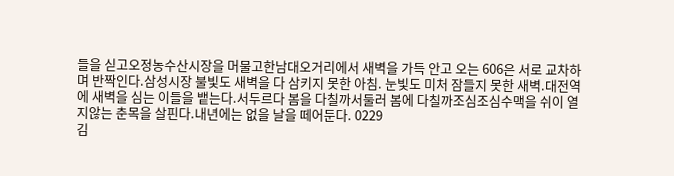들을 싣고오정농수산시장을 머물고한남대오거리에서 새벽을 가득 안고 오는 606은 서로 교차하며 반짝인다.삼성시장 불빛도 새벽을 다 삼키지 못한 아침. 눈빛도 미처 잠들지 못한 새벽.대전역에 새벽을 심는 이들을 뱉는다.서두르다 봄을 다칠까서둘러 봄에 다칠까조심조심수맥을 쉬이 열지않는 춘목을 살핀다.내년에는 없을 날을 떼어둔다. 0229
김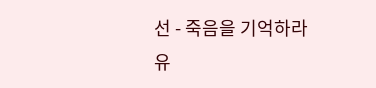선 - 죽음을 기억하라
유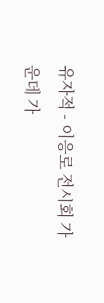유자적 - 이응로 전시회 가운데 가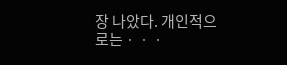장 나았다. 개인적으로는ㆍㆍㆍ